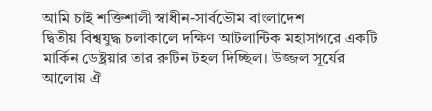আমি চাই শক্তিশালী স্বাধীন-সার্বভৌম বাংলাদেশ
দ্বিতীয় বিশ্বযুদ্ধ চলাকালে দক্ষিণ আটলান্টিক মহাসাগরে একটি মার্কিন ডেষ্ট্রয়ার তার রুটিন টহল দিচ্ছিল। উজ্জল সূর্যের আলোয় ঐ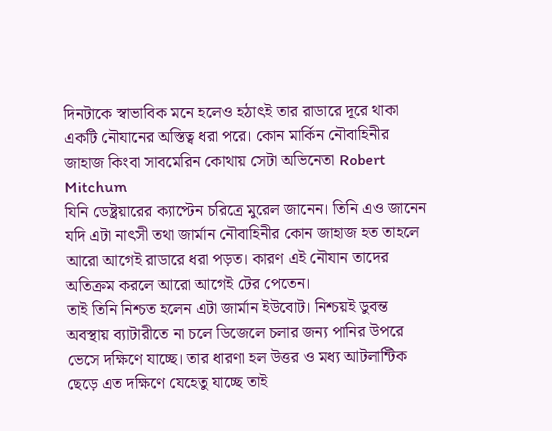দিনটাকে স্বাভাবিক মনে হলেও হঠাৎই তার রাডারে দূরে থাকা একটি নৌযানের অস্তিত্ব ধরা পরে। কোন মার্কিন নৌবাহিনীর জাহাজ কিংবা সাবমেরিন কোথায় সেটা অভিনেতা Robert Mitchum
যিনি ডেষ্ট্রয়ারের ক্যাপ্টেন চরিত্রে মুরেল জানেন। তিনি এও জানেন যদি এটা নাৎসী তথা জার্মান নৌবাহিনীর কোন জাহাজ হত তাহলে আরো আগেই রাডারে ধরা পড়ত। কারণ এই নৌযান তাদের অতিক্রম করলে আরো আগেই টের পেতেন।
তাই তিনি নিশ্চত হলেন এটা জার্মান ইউবোট। নিশ্চয়ই ডুবন্ত অবস্থায় ব্যাটারীতে না চলে ডিজেলে চলার জন্য পানির উপরে ভেসে দক্ষিণে যাচ্ছে। তার ধারণা হল উত্তর ও মধ্য আটলান্টিক ছেড়ে এত দক্ষিণে যেহেতু যাচ্ছে তাই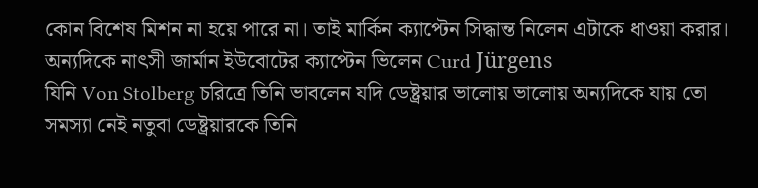কোন বিশেষ মিশন না হয়ে পারে না। তাই মার্কিন ক্যাপ্টেন সিদ্ধান্ত নিলেন এটাকে ধাওয়া করার। অন্যদিকে নাৎসী জার্মান ইউবোটের ক্যাপ্টেন ভিলেন Curd Jürgens
যিনি Von Stolberg চরিত্রে তিনি ভাবলেন যদি ডেষ্ট্রয়ার ভালোয় ভালোয় অন্যদিকে যায় তো সমস্যা নেই নতুবা ডেষ্ট্রয়ারকে তিনি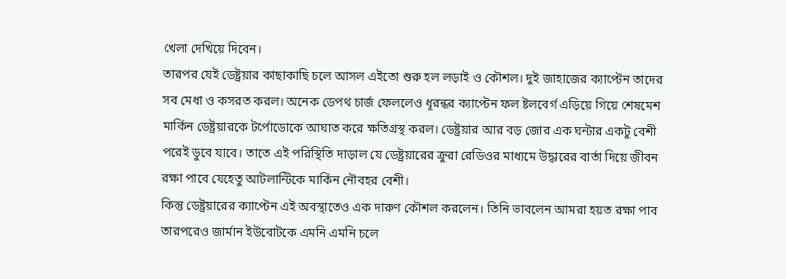খেলা দেখিয়ে দিবেন।
তারপর যেই ডেষ্ট্রয়ার কাছাকাছি চলে আসল এইতো শুরু হল লড়াই ও কৌশল। দুই জাহাজের ক্যাপ্টেন তাদের সব মেধা ও কসরত করল। অনেক ডেপথ চার্জ ফেললেও ধূরন্ধর ক্যাপ্টেন ফল ষ্টলবের্গ এড়িয়ে গিয়ে শেষমেশ মার্কিন ডেষ্ট্রয়ারকে টর্পোডোকে আঘাত করে ক্ষতিগ্রস্থ করল। ডেষ্ট্রয়ার আর বড় জোর এক ঘন্টার একটু বেশী পরেই ডুবে যাবে। তাতে এই পরিস্থিতি দাড়াল যে ডেষ্ট্রয়ারের ক্রুরা রেডিওর মাধ্যমে উদ্ধারের বার্তা দিয়ে জীবন রক্ষা পাবে যেহেতু আটলান্টিকে মার্কিন নৌবহর বেশী।
কিন্তু ডেষ্ট্রয়ারের ক্যাপ্টেন এই অবস্থাতেও এক দারুণ কৌশল করলেন। তিনি ভাবলেন আমরা হয়ত রক্ষা পাব তারপরেও জার্মান ইউবোটকে এমনি এমনি চলে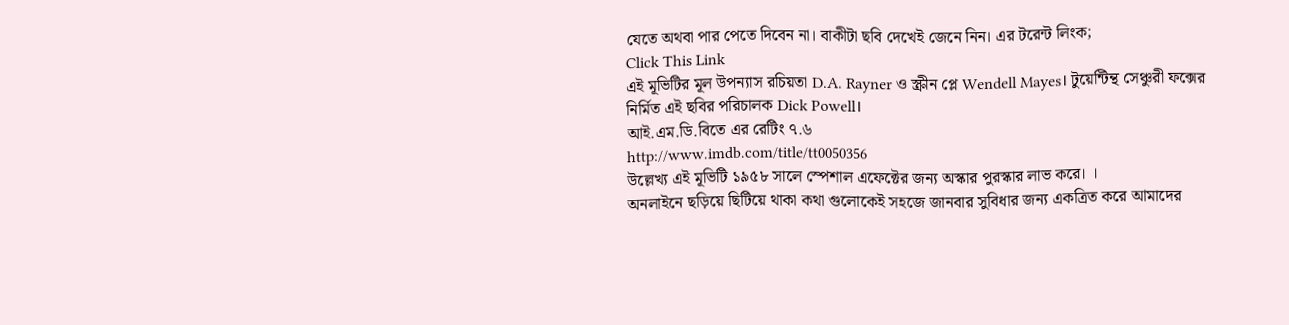যেতে অথবা পার পেতে দিবেন না। বাকীটা ছবি দেখেই জেনে নিন। এর টরেন্ট লিংক;
Click This Link
এই মূভিটির মূল উপন্যাস রচিয়তা D.A. Rayner ও স্ক্রীন প্লে Wendell Mayes। টুয়েন্টিন্থ সেঞ্চুরী ফক্সের নির্মিত এই ছবির পরিচালক Dick Powell।
আই.এম.ডি.বিতে এর রেটিং ৭.৬
http://www.imdb.com/title/tt0050356
উল্লেখ্য এই মূভিটি ১৯৫৮ সালে স্পেশাল এফেক্টের জন্য অস্কার পুরস্কার লাভ করে। ।
অনলাইনে ছড়িয়ে ছিটিয়ে থাকা কথা গুলোকেই সহজে জানবার সুবিধার জন্য একত্রিত করে আমাদের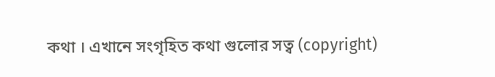কথা । এখানে সংগৃহিত কথা গুলোর সত্ব (copyright)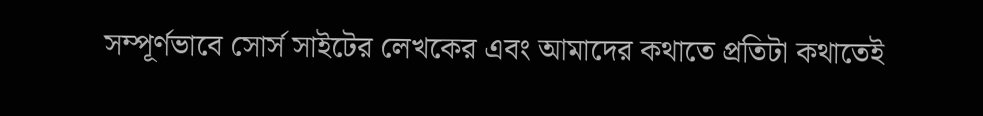সম্পূর্ণভাবে সোর্স সাইটের লেখকের এবং আমাদের কথাতে প্রতিটা কথাতেই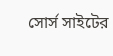সোর্স সাইটের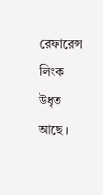রেফারেন্স লিংক উধৃত আছে ।